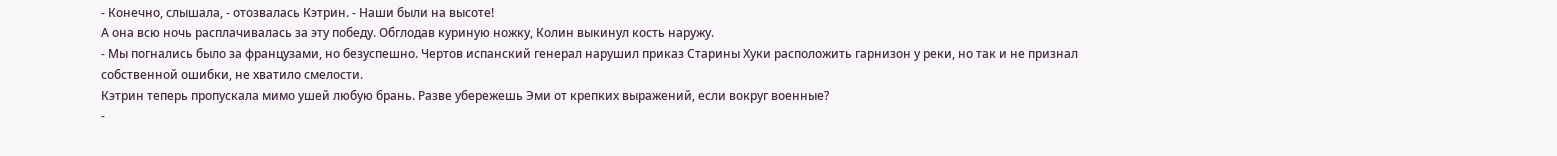- Конечно, слышала, - отозвалась Кэтрин. - Наши были на высоте!
А она всю ночь расплачивалась за эту победу. Обглодав куриную ножку, Колин выкинул кость наружу.
- Мы погнались было за французами, но безуспешно. Чертов испанский генерал нарушил приказ Старины Хуки расположить гарнизон у реки, но так и не признал собственной ошибки, не хватило смелости.
Кэтрин теперь пропускала мимо ушей любую брань. Разве убережешь Эми от крепких выражений, если вокруг военные?
-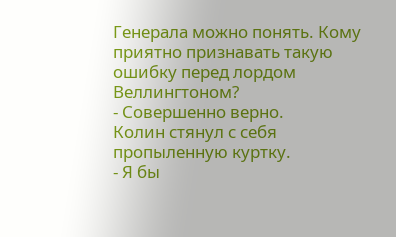Генерала можно понять. Кому приятно признавать такую ошибку перед лордом Веллингтоном?
- Совершенно верно.
Колин стянул с себя пропыленную куртку.
- Я бы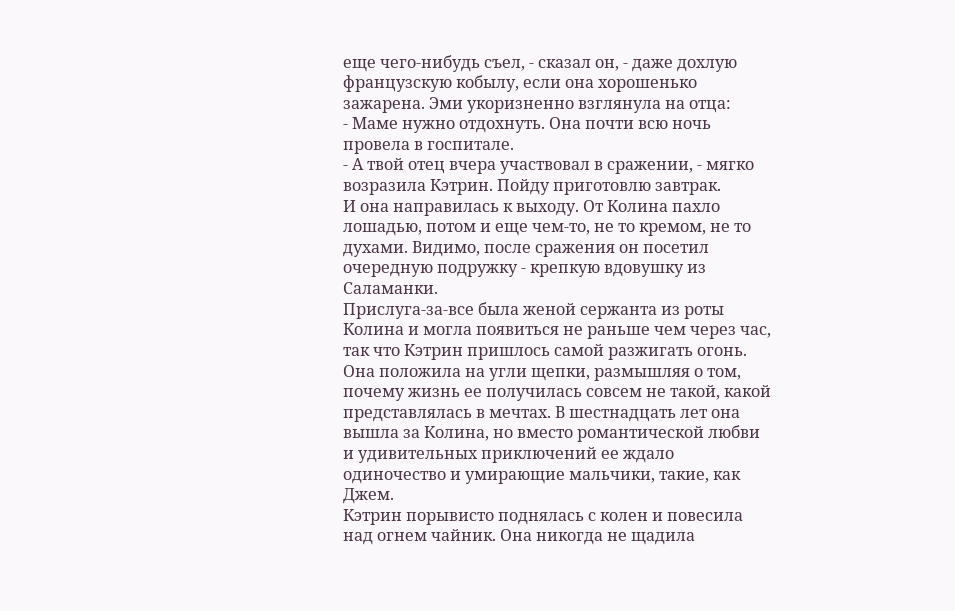еще чего-нибудь съел, - сказал он, - даже дохлую французскую кобылу, если она хорошенько зажарена. Эми укоризненно взглянула на отца:
- Маме нужно отдохнуть. Она почти всю ночь провела в госпитале.
- А твой отец вчера участвовал в сражении, - мягко возразила Кэтрин. Пойду приготовлю завтрак.
И она направилась к выходу. От Колина пахло лошадью, потом и еще чем-то, не то кремом, не то духами. Видимо, после сражения он посетил очередную подружку - крепкую вдовушку из Саламанки.
Прислуга-за-все была женой сержанта из роты Колина и могла появиться не раньше чем через час, так что Кэтрин пришлось самой разжигать огонь. Она положила на угли щепки, размышляя о том, почему жизнь ее получилась совсем не такой, какой представлялась в мечтах. В шестнадцать лет она вышла за Колина, но вместо романтической любви и удивительных приключений ее ждало одиночество и умирающие мальчики, такие, как Джем.
Кэтрин порывисто поднялась с колен и повесила над огнем чайник. Она никогда не щадила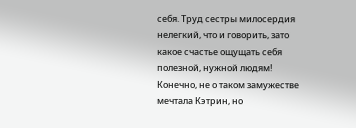себя. Труд сестры милосердия нелегкий, что и говорить, зато какое счастье ощущать себя полезной, нужной людям! Конечно, не о таком замужестве мечтала Кэтрин, но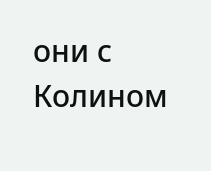они с Колином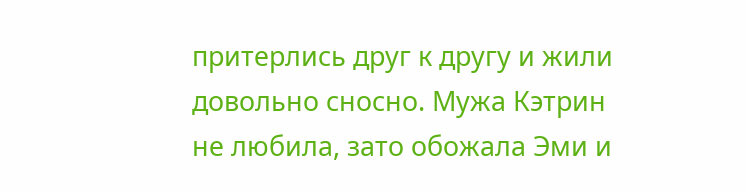притерлись друг к другу и жили довольно сносно. Мужа Кэтрин не любила, зато обожала Эми и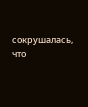сокрушалась, что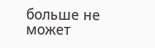больше не может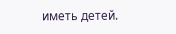иметь детей.